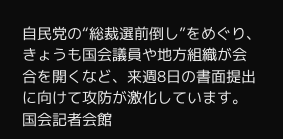自民党の“総裁選前倒し”をめぐり、きょうも国会議員や地方組織が会合を開くなど、来週8日の書面提出に向けて攻防が激化しています。国会記者会館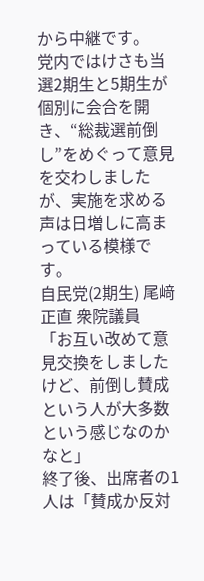から中継です。
党内ではけさも当選2期生と5期生が個別に会合を開き、“総裁選前倒し”をめぐって意見を交わしましたが、実施を求める声は日増しに高まっている模様です。
自民党(2期生) 尾﨑正直 衆院議員
「お互い改めて意見交換をしましたけど、前倒し賛成という人が大多数という感じなのかなと」
終了後、出席者の1人は「賛成か反対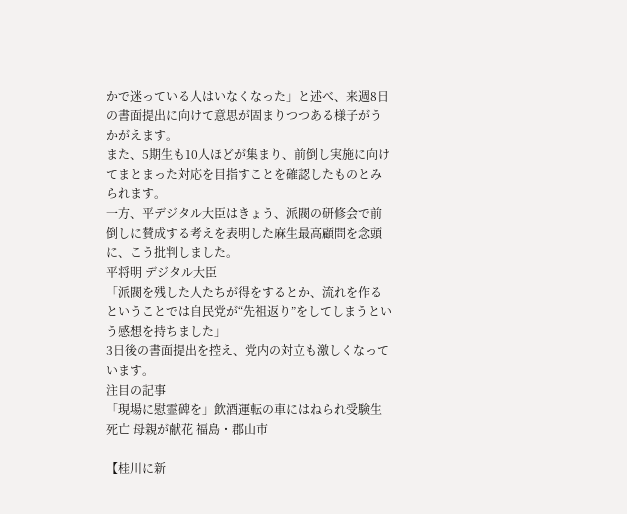かで迷っている人はいなくなった」と述べ、来週8日の書面提出に向けて意思が固まりつつある様子がうかがえます。
また、5期生も10人ほどが集まり、前倒し実施に向けてまとまった対応を目指すことを確認したものとみられます。
一方、平デジタル大臣はきょう、派閥の研修会で前倒しに賛成する考えを表明した麻生最高顧問を念頭に、こう批判しました。
平将明 デジタル大臣
「派閥を残した人たちが得をするとか、流れを作るということでは自民党が“先祖返り”をしてしまうという感想を持ちました」
3日後の書面提出を控え、党内の対立も激しくなっています。
注目の記事
「現場に慰霊碑を」飲酒運転の車にはねられ受験生死亡 母親が献花 福島・郡山市

【桂川に新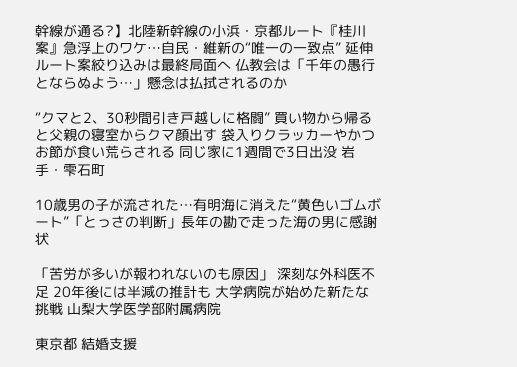幹線が通る?】北陸新幹線の小浜・京都ルート『桂川案』急浮上のワケ…自民・維新の“唯一の一致点” 延伸ルート案絞り込みは最終局面へ 仏教会は「千年の愚行とならぬよう…」懸念は払拭されるのか

“クマと2、30秒間引き戸越しに格闘” 買い物から帰ると父親の寝室からクマ顔出す 袋入りクラッカーやかつお節が食い荒らされる 同じ家に1週間で3日出没 岩手・雫石町

10歳男の子が流された…有明海に消えた“黄色いゴムボート”「とっさの判断」長年の勘で走った海の男に感謝状

「苦労が多いが報われないのも原因」 深刻な外科医不足 20年後には半減の推計も 大学病院が始めた新たな挑戦 山梨大学医学部附属病院

東京都 結婚支援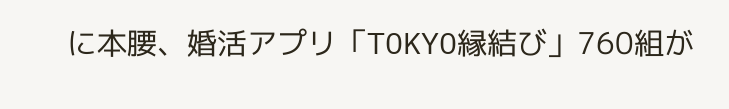に本腰、婚活アプリ「TOKYO縁結び」760組が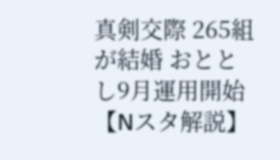真剣交際 265組が結婚 おととし9月運用開始【Nスタ解説】